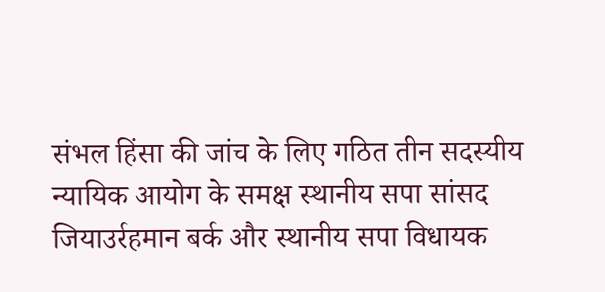संभल हिंसा की जांच के लिए गठित तीन सदस्यीय न्यायिक आयोग के समक्ष स्थानीय सपा सांसद जियाउर्रहमान बर्क और स्थानीय सपा विधायक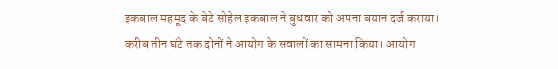इकबाल महमूद के बेटे सोहेल इकबाल ने बुधवार को अपना बयान दर्ज कराया। करीब तीन घंटे तक दोनों ने आयोग के सवालों का सामना किया। आयोग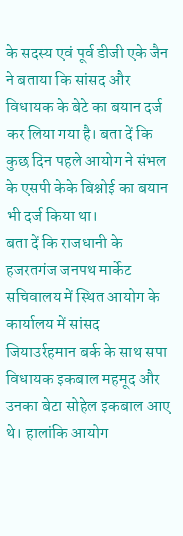के सदस्य एवं पूर्व डीजी एके जैन ने बताया कि सांसद और विधायक के बेटे का बयान दर्ज कर लिया गया है। बता दें कि कुछ दिन पहले आयोग ने संभल के एसपी केके बिश्नोई का बयान भी दर्ज किया था।
बता दें कि राजधानी के हजरतगंज जनपथ मार्केट सचिवालय में स्थित आयोग के कार्यालय में सांसद जियाउर्रहमान बर्क के साथ सपा विधायक इकबाल महमूद और उनका बेटा सोहेल इकबाल आए थे। हालांकि आयोग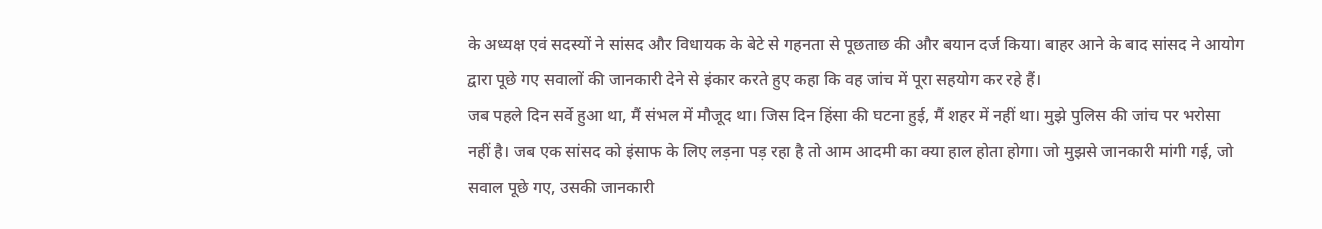के अध्यक्ष एवं सदस्यों ने सांसद और विधायक के बेटे से गहनता से पूछताछ की और बयान दर्ज किया। बाहर आने के बाद सांसद ने आयोग द्वारा पूछे गए सवालों की जानकारी देने से इंकार करते हुए कहा कि वह जांच में पूरा सहयोग कर रहे हैं।
जब पहले दिन सर्वे हुआ था, मैं संभल में मौजूद था। जिस दिन हिंसा की घटना हुई, मैं शहर में नहीं था। मुझे पुलिस की जांच पर भरोसा नहीं है। जब एक सांसद को इंसाफ के लिए लड़ना पड़ रहा है तो आम आदमी का क्या हाल होता होगा। जो मुझसे जानकारी मांगी गई, जो सवाल पूछे गए, उसकी जानकारी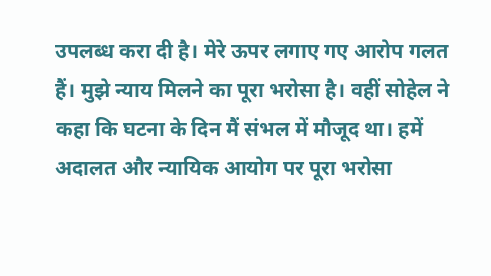उपलब्ध करा दी है। मेरे ऊपर लगाए गए आरोप गलत हैं। मुझे न्याय मिलने का पूरा भरोसा है। वहीं सोहेल ने कहा कि घटना के दिन मैं संभल में मौजूद था। हमें अदालत और न्यायिक आयोग पर पूरा भरोसा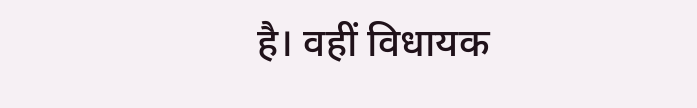है। वहीं विधायक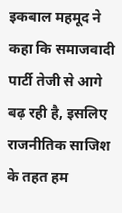इकबाल महमूद ने कहा कि समाजवादी पार्टी तेजी से आगे बढ़ रही है, इसलिए राजनीतिक साजिश के तहत हम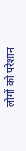लोगों को परेशान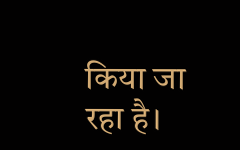किया जा रहा है।